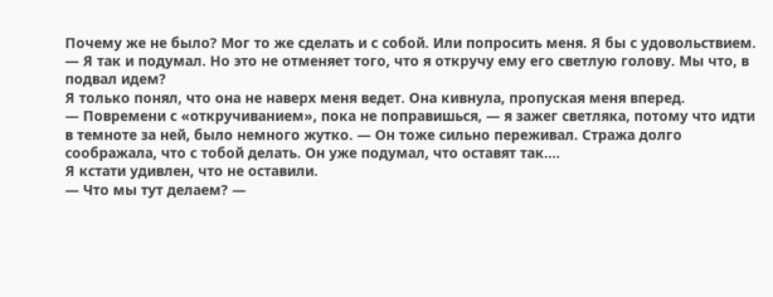Почему же не было? Мог то же сделать и с собой. Или попросить меня. Я бы с удовольствием.
— Я так и подумал. Но это не отменяет того, что я откручу ему его светлую голову. Мы что, в подвал идем?
Я только понял, что она не наверх меня ведет. Она кивнула, пропуская меня вперед.
— Повремени с «откручиванием», пока не поправишься, — я зажег светляка, потому что идти в темноте за ней, было немного жутко. — Он тоже сильно переживал. Стража долго соображала, что с тобой делать. Он уже подумал, что оставят так….
Я кстати удивлен, что не оставили.
— Что мы тут делаем? —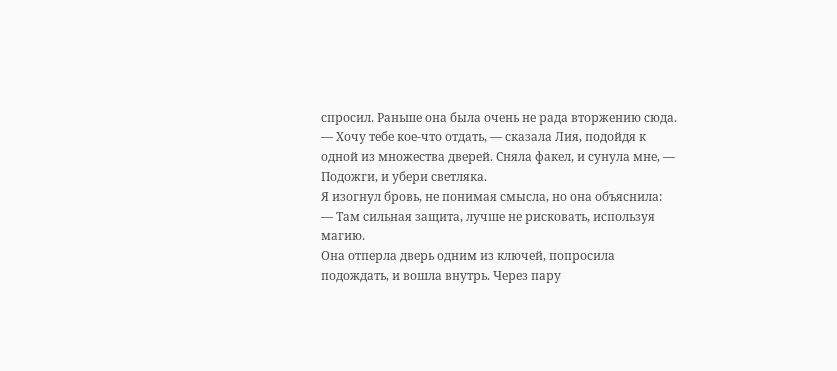спросил. Раньше она была очень не рада вторжению сюда.
— Хочу тебе кое-что отдать, — сказала Лия, подойдя к одной из множества дверей. Сняла факел, и сунула мне, — Подожги, и убери светляка.
Я изогнул бровь, не понимая смысла, но она объяснила:
— Там сильная защита, лучше не рисковать, используя магию.
Она отперла дверь одним из ключей, попросила подождать, и вошла внутрь. Через пару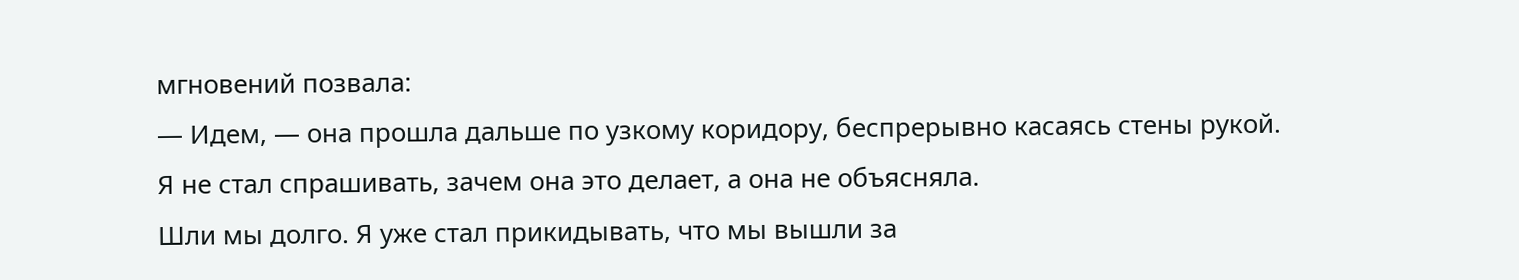мгновений позвала:
— Идем, — она прошла дальше по узкому коридору, беспрерывно касаясь стены рукой.
Я не стал спрашивать, зачем она это делает, а она не объясняла.
Шли мы долго. Я уже стал прикидывать, что мы вышли за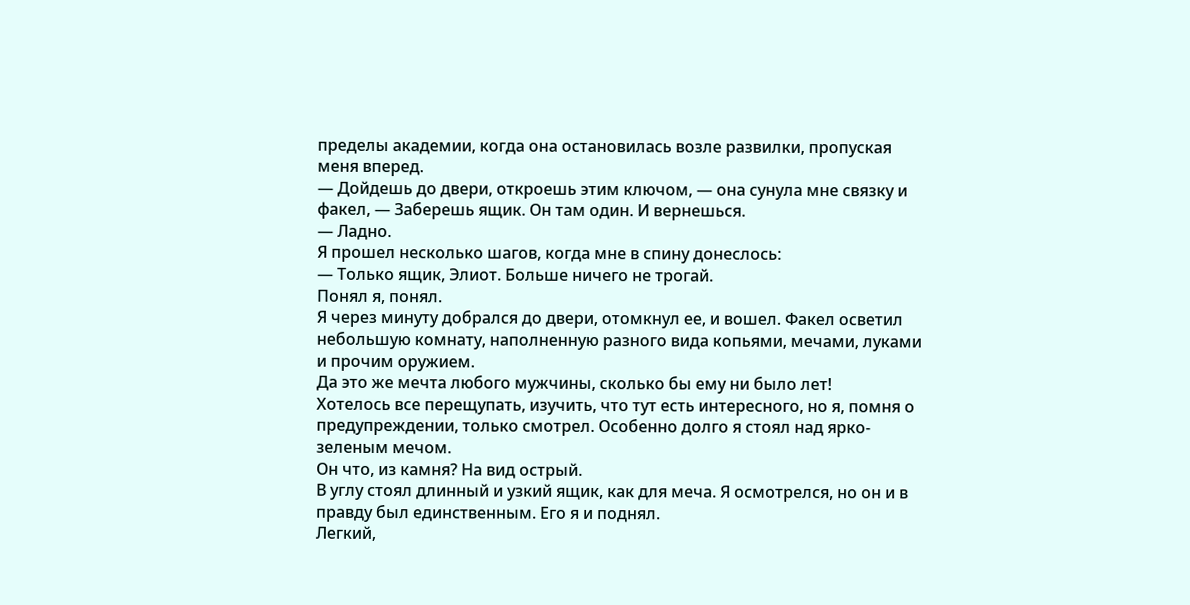пределы академии, когда она остановилась возле развилки, пропуская меня вперед.
— Дойдешь до двери, откроешь этим ключом, — она сунула мне связку и факел, — Заберешь ящик. Он там один. И вернешься.
— Ладно.
Я прошел несколько шагов, когда мне в спину донеслось:
— Только ящик, Элиот. Больше ничего не трогай.
Понял я, понял.
Я через минуту добрался до двери, отомкнул ее, и вошел. Факел осветил небольшую комнату, наполненную разного вида копьями, мечами, луками и прочим оружием.
Да это же мечта любого мужчины, сколько бы ему ни было лет!
Хотелось все перещупать, изучить, что тут есть интересного, но я, помня о предупреждении, только смотрел. Особенно долго я стоял над ярко-зеленым мечом.
Он что, из камня? На вид острый.
В углу стоял длинный и узкий ящик, как для меча. Я осмотрелся, но он и в правду был единственным. Его я и поднял.
Легкий,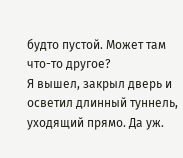будто пустой. Может там что-то другое?
Я вышел, закрыл дверь и осветил длинный туннель, уходящий прямо. Да уж.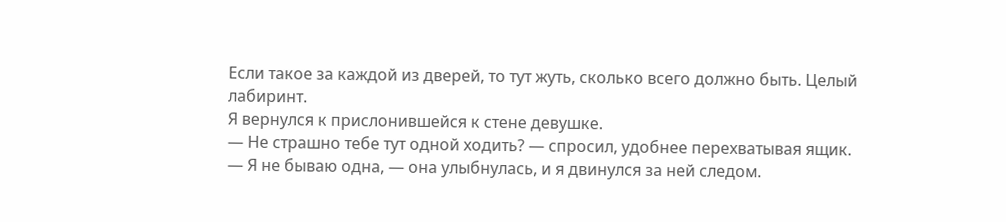Если такое за каждой из дверей, то тут жуть, сколько всего должно быть. Целый лабиринт.
Я вернулся к прислонившейся к стене девушке.
— Не страшно тебе тут одной ходить? — спросил, удобнее перехватывая ящик.
— Я не бываю одна, — она улыбнулась, и я двинулся за ней следом.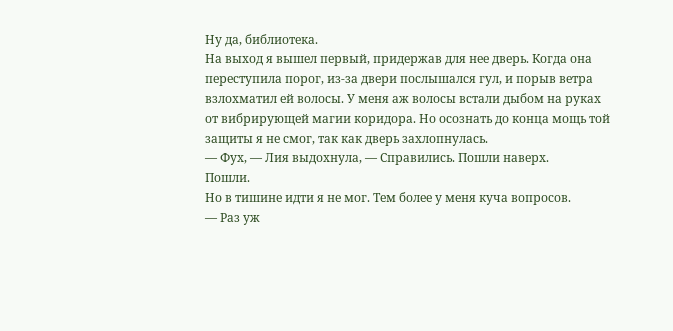Ну да, библиотека.
На выход я вышел первый, придержав для нее дверь. Когда она переступила порог, из-за двери послышался гул, и порыв ветра взлохматил ей волосы. У меня аж волосы встали дыбом на руках от вибрирующей магии коридора. Но осознать до конца мощь той защиты я не смог, так как дверь захлопнулась.
— Фух, — Лия выдохнула, — Справились. Пошли наверх.
Пошли.
Но в тишине идти я не мог. Тем более у меня куча вопросов.
— Раз уж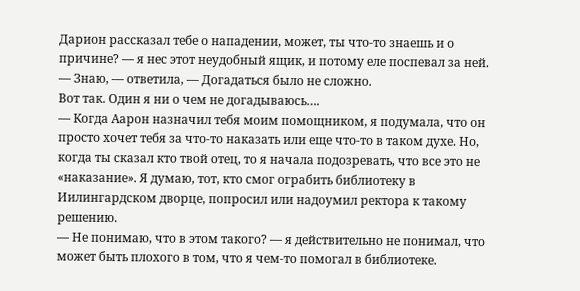Дарион рассказал тебе о нападении, может, ты что-то знаешь и о причине? — я нес этот неудобный ящик, и потому еле поспевал за ней.
— Знаю, — ответила, — Догадаться было не сложно.
Вот так. Один я ни о чем не догадываюсь….
— Когда Аарон назначил тебя моим помощником, я подумала, что он просто хочет тебя за что-то наказать или еще что-то в таком духе. Но, когда ты сказал кто твой отец, то я начала подозревать, что все это не «наказание». Я думаю, тот, кто смог ограбить библиотеку в Иилингардском дворце, попросил или надоумил ректора к такому решению.
— Не понимаю, что в этом такого? — я действительно не понимал, что может быть плохого в том, что я чем-то помогал в библиотеке.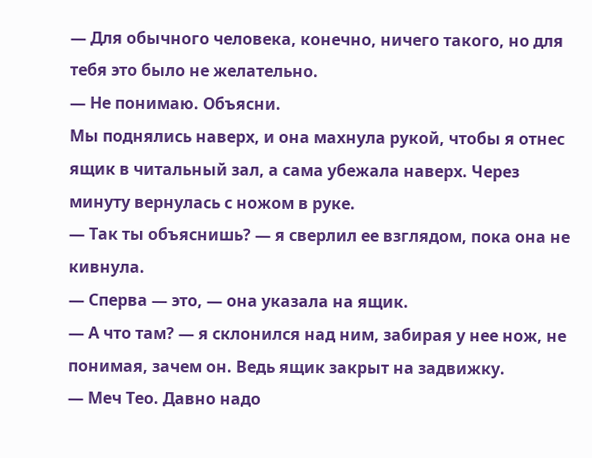— Для обычного человека, конечно, ничего такого, но для тебя это было не желательно.
— Не понимаю. Объясни.
Мы поднялись наверх, и она махнула рукой, чтобы я отнес ящик в читальный зал, а сама убежала наверх. Через минуту вернулась с ножом в руке.
— Так ты объяснишь? — я сверлил ее взглядом, пока она не кивнула.
— Сперва — это, — она указала на ящик.
— А что там? — я склонился над ним, забирая у нее нож, не понимая, зачем он. Ведь ящик закрыт на задвижку.
— Меч Тео. Давно надо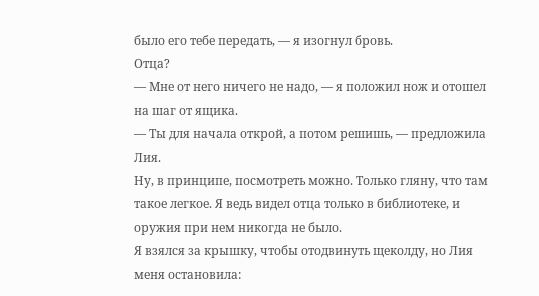было его тебе передать, — я изогнул бровь.
Отца?
— Мне от него ничего не надо, — я положил нож и отошел на шаг от ящика.
— Ты для начала открой, а потом решишь, — предложила Лия.
Ну, в принципе, посмотреть можно. Только гляну, что там такое легкое. Я ведь видел отца только в библиотеке, и оружия при нем никогда не было.
Я взялся за крышку, чтобы отодвинуть щеколду, но Лия меня остановила: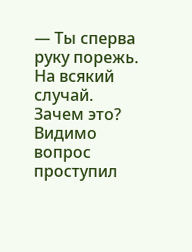— Ты сперва руку порежь. На всякий случай.
Зачем это?
Видимо вопрос проступил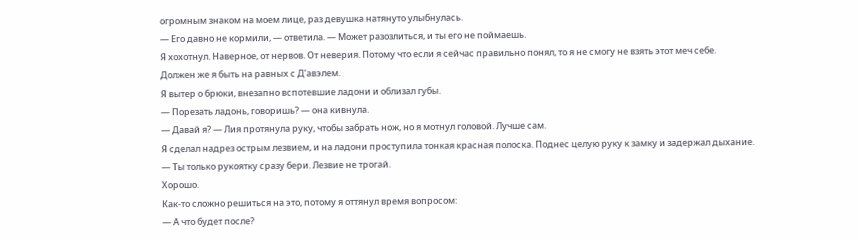огромным знаком на моем лице, раз девушка натянуто улыбнулась.
— Его давно не кормили, — ответила. — Может разозлиться, и ты его не поймаешь.
Я хохотнул. Наверное, от нервов. От неверия. Потому что если я сейчас правильно понял, то я не смогу не взять этот меч себе.
Должен же я быть на равных с Д’авэлем.
Я вытер о брюки, внезапно вспотевшие ладони и облизал губы.
— Порезать ладонь, говоришь? — она кивнула.
— Давай я? — Лия протянула руку, чтобы забрать нож, но я мотнул головой. Лучше сам.
Я сделал надрез острым лезвием, и на ладони проступила тонкая красная полоска. Поднес целую руку к замку и задержал дыхание.
— Ты только рукоятку сразу бери. Лезвие не трогай.
Хорошо.
Как-то сложно решиться на это, потому я оттянул время вопросом:
— А что будет после?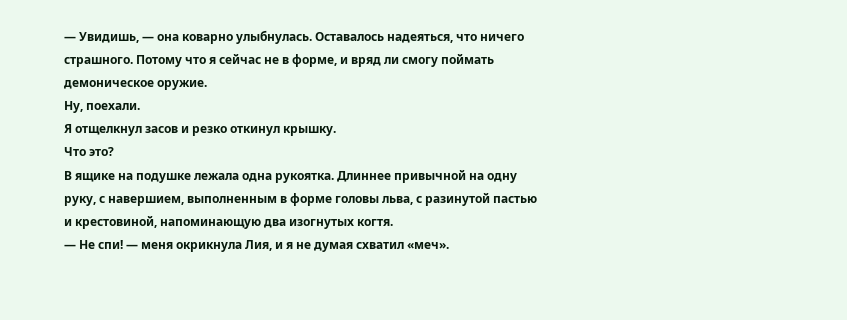— Увидишь, — она коварно улыбнулась. Оставалось надеяться, что ничего страшного. Потому что я сейчас не в форме, и вряд ли смогу поймать демоническое оружие.
Ну, поехали.
Я отщелкнул засов и резко откинул крышку.
Что это?
В ящике на подушке лежала одна рукоятка. Длиннее привычной на одну руку, с навершием, выполненным в форме головы льва, с разинутой пастью и крестовиной, напоминающую два изогнутых когтя.
— Не спи! — меня окрикнула Лия, и я не думая схватил «меч».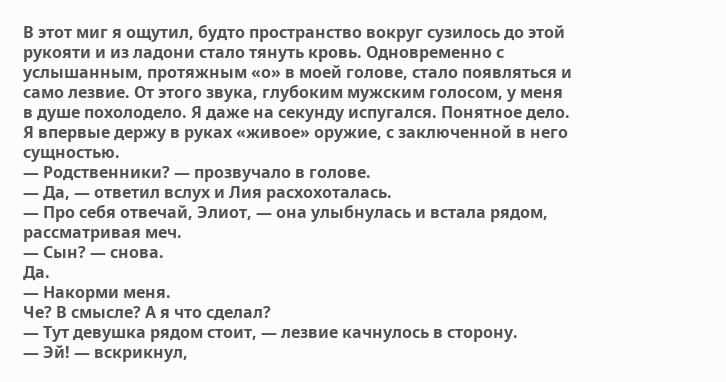В этот миг я ощутил, будто пространство вокруг сузилось до этой рукояти и из ладони стало тянуть кровь. Одновременно с услышанным, протяжным «о» в моей голове, стало появляться и само лезвие. От этого звука, глубоким мужским голосом, у меня в душе похолодело. Я даже на секунду испугался. Понятное дело. Я впервые держу в руках «живое» оружие, с заключенной в него сущностью.
— Родственники? — прозвучало в голове.
— Да, — ответил вслух и Лия расхохоталась.
— Про себя отвечай, Элиот, — она улыбнулась и встала рядом, рассматривая меч.
— Сын? — снова.
Да.
— Накорми меня.
Че? В смысле? А я что сделал?
— Тут девушка рядом стоит, — лезвие качнулось в сторону.
— Эй! — вскрикнул,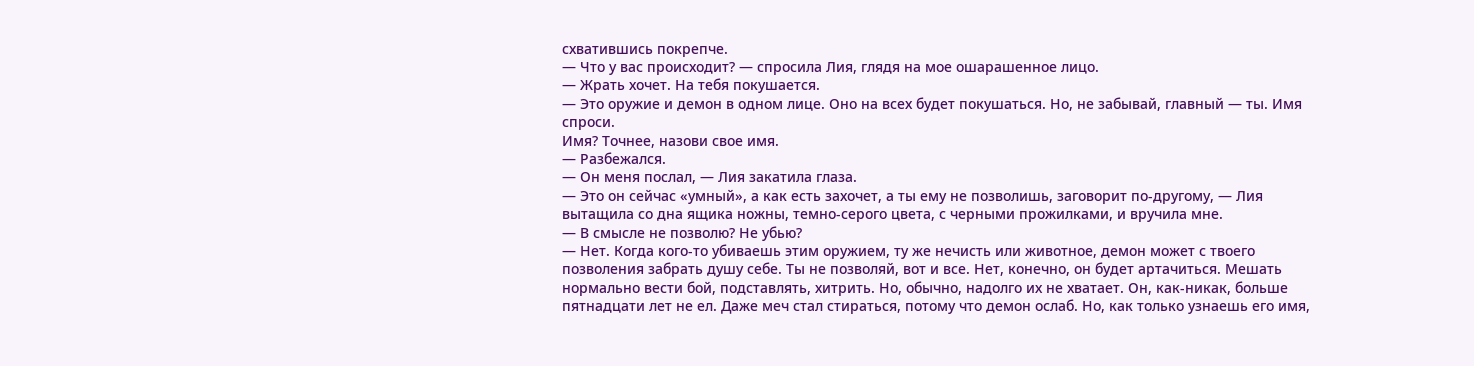схватившись покрепче.
— Что у вас происходит? — спросила Лия, глядя на мое ошарашенное лицо.
— Жрать хочет. На тебя покушается.
— Это оружие и демон в одном лице. Оно на всех будет покушаться. Но, не забывай, главный — ты. Имя спроси.
Имя? Точнее, назови свое имя.
— Разбежался.
— Он меня послал, — Лия закатила глаза.
— Это он сейчас «умный», а как есть захочет, а ты ему не позволишь, заговорит по-другому, — Лия вытащила со дна ящика ножны, темно-серого цвета, с черными прожилками, и вручила мне.
— В смысле не позволю? Не убью?
— Нет. Когда кого-то убиваешь этим оружием, ту же нечисть или животное, демон может с твоего позволения забрать душу себе. Ты не позволяй, вот и все. Нет, конечно, он будет артачиться. Мешать нормально вести бой, подставлять, хитрить. Но, обычно, надолго их не хватает. Он, как-никак, больше пятнадцати лет не ел. Даже меч стал стираться, потому что демон ослаб. Но, как только узнаешь его имя,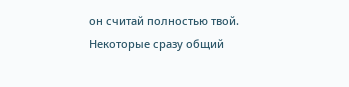он считай полностью твой. Некоторые сразу общий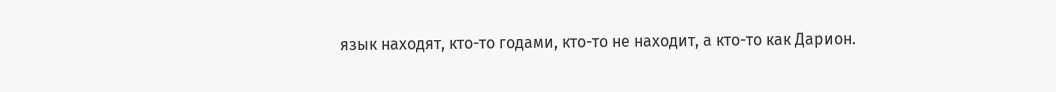язык находят, кто-то годами, кто-то не находит, а кто-то как Дарион.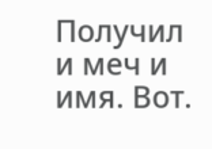Получил и меч и имя. Вот.